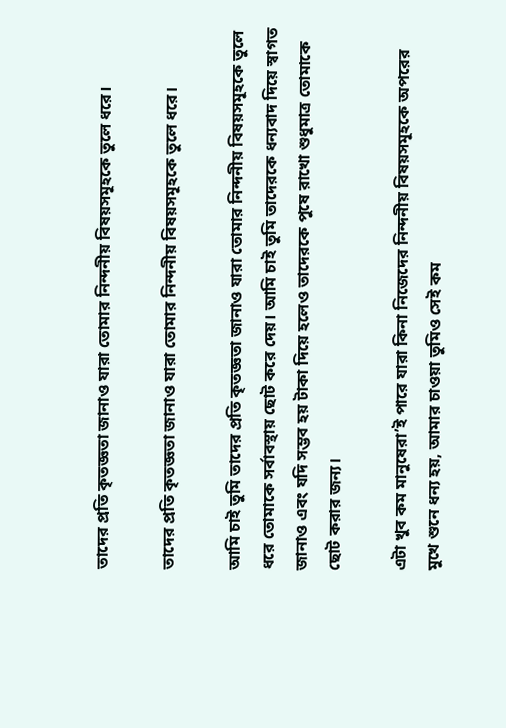তাদের প্রতি কৃতজ্ঞতা জানাও যারা তোমার নিন্দনীয় বিষয়সমূহকে তুলে ধরে।

তাদের প্রতি কৃতজ্ঞতা জানাও যারা তোমার নিন্দনীয় বিষয়সমূহকে তুলে ধরে।

আমি চাই তুমি তাদের প্রতি কৃতজ্ঞতা জানাও যারা তোমার নিন্দনীয় বিষয়সমূহকে তুলে ধরে তোমাকে সর্বাবস্থায় ছোট করে দেয়। আমি চাই তুমি তাদেরকে ধন্যবাদ দিয়ে স্বাগত জানাও এবং যদি সম্ভব হয় টাকা দিয়ে হলেও তাদেরকে পুষে রাখো শুধুমাত্র তোমাকে ছোট করার জন্য।

এটা খুব কম মানুষেরা’ই পারে যারা কিনা নিজেদের নিন্দনীয় বিষয়সমূহকে অপরের মুখে শুনে ধন্য হয়, আমার চাওয়া তুমিও সেই কম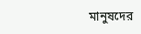মানুষদের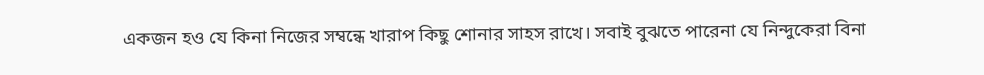একজন হও যে কিনা নিজের সম্বন্ধে খারাপ কিছু শোনার সাহস রাখে। সবাই বুঝতে পারেনা যে নিন্দুকেরা বিনা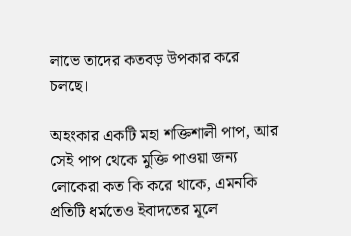লাভে তাদের কতবড় উপকার করে চলছে।

অহংকার একটি মহা শক্তিশালী পাপ, আর সেই পাপ থেকে মুক্তি পাওয়া জন্য লোকেরা কত কি করে থাকে, এমনকি প্রতিটি ধর্মতেও ইবাদতের মূলে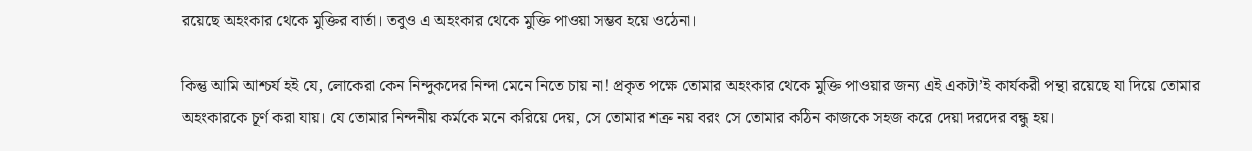রয়েছে অহংকার থেকে মুক্তির বার্তা। তবুও এ অহংকার থেকে মুক্তি পাওয়া সম্ভব হয়ে ওঠেনা।

কিন্তু আমি আশ্চর্য হই যে, লোকেরা কেন নিন্দুকদের নিন্দা মেনে নিতে চায় না! প্রকৃত পক্ষে তোমার অহংকার থেকে মুক্তি পাওয়ার জন্য এই একটা’ই কার্যকরী পন্থা রয়েছে যা দিয়ে তোমার অহংকারকে চূর্ণ করা যায়। যে তোমার নিন্দনীয় কর্মকে মনে করিয়ে দেয়, সে তোমার শত্রু নয় বরং সে তোমার কঠিন কাজকে সহজ করে দেয়া দরদের বন্ধু হয়।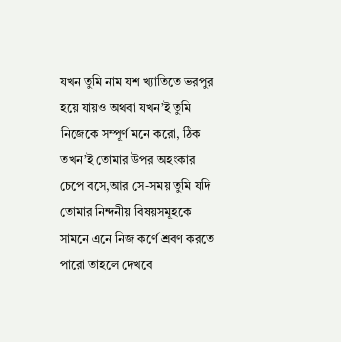যখন তুমি নাম যশ খ্যাতিতে ভরপুর হয়ে যায়ও অথবা যখন’ই তুমি নিজেকে সম্পূর্ণ মনে করো, ঠিক তখন’ই তোমার উপর অহংকার চেপে বসে,আর সে-সময় তুমি যদি তোমার নিন্দনীয় বিষয়সমূহকে সামনে এনে নিজ কর্ণে শ্রবণ করতে পারো তাহলে দেখবে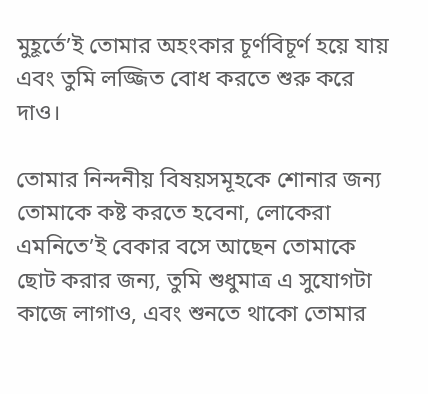মুহূর্তে’ই তোমার অহংকার চূর্ণবিচূর্ণ হয়ে যায় এবং তুমি লজ্জিত বোধ করতে শুরু করে দাও।

তোমার নিন্দনীয় বিষয়সমূহকে শোনার জন্য তোমাকে কষ্ট করতে হবেনা, লোকেরা এমনিতে’ই বেকার বসে আছেন তোমাকে ছোট করার জন্য, তুমি শুধুমাত্র এ সুযোগটা কাজে লাগাও, এবং শুনতে থাকো তোমার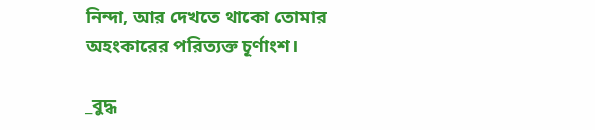নিন্দা, আর দেখতে থাকো তোমার অহংকারের পরিত্যক্ত চূর্ণাংশ।

_বুদ্ধ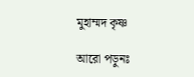মুহাম্মদ কৃষ্ণ

আরো পড়ুনঃ